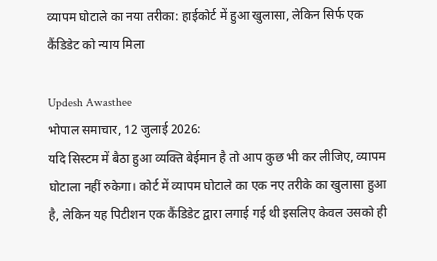व्यापम घोटाले का नया तरीका: हाईकोर्ट में हुआ खुलासा, लेकिन सिर्फ एक कैंडिडेट को न्याय मिला

Updesh Awasthee
भोपाल समाचार, 12 जुलाई 2026:
यदि सिस्टम में बैठा हुआ व्यक्ति बेईमान है तो आप कुछ भी कर लीजिए, व्यापम घोटाला नहीं रुकेगा। कोर्ट में व्यापम घोटाले का एक नए तरीके का खुलासा हुआ है, लेकिन यह पिटीशन एक कैंडिडेट द्वारा लगाई गई थी इसलिए केवल उसको ही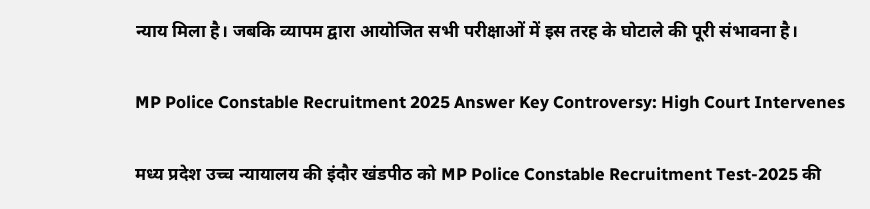न्याय मिला है। जबकि व्यापम द्वारा आयोजित सभी परीक्षाओं में इस तरह के घोटाले की पूरी संभावना है।

MP Police Constable Recruitment 2025 Answer Key Controversy: High Court Intervenes

मध्य प्रदेश उच्च न्यायालय की इंदौर खंडपीठ को MP Police Constable Recruitment Test-2025 की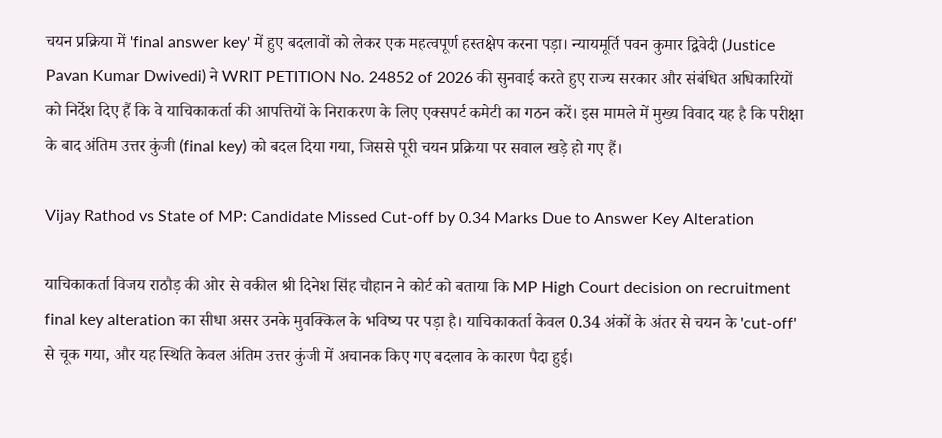चयन प्रक्रिया में 'final answer key' में हुए बदलावों को लेकर एक महत्वपूर्ण हस्तक्षेप करना पड़ा। न्यायमूर्ति पवन कुमार द्विवेदी (Justice Pavan Kumar Dwivedi) ने WRIT PETITION No. 24852 of 2026 की सुनवाई करते हुए राज्य सरकार और संबंधित अधिकारियों को निर्देश दिए हैं कि वे याचिकाकर्ता की आपत्तियों के निराकरण के लिए एक्सपर्ट कमेटी का गठन करें। इस मामले में मुख्य विवाद यह है कि परीक्षा के बाद अंतिम उत्तर कुंजी (final key) को बदल दिया गया, जिससे पूरी चयन प्रक्रिया पर सवाल खड़े हो गए हैं।

Vijay Rathod vs State of MP: Candidate Missed Cut-off by 0.34 Marks Due to Answer Key Alteration

याचिकाकर्ता विजय राठौड़ की ओर से वकील श्री दिनेश सिंह चौहान ने कोर्ट को बताया कि MP High Court decision on recruitment final key alteration का सीधा असर उनके मुवक्किल के भविष्य पर पड़ा है। याचिकाकर्ता केवल 0.34 अंकों के अंतर से चयन के 'cut-off' से चूक गया, और यह स्थिति केवल अंतिम उत्तर कुंजी में अचानक किए गए बदलाव के कारण पैदा हुई।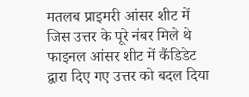मतलब प्राइमरी आंसर शीट में जिस उत्तर के पूरे नंबर मिले थे फाइनल आंसर शीट में कैंडिडेट द्वारा दिए गए उत्तर को बदल दिया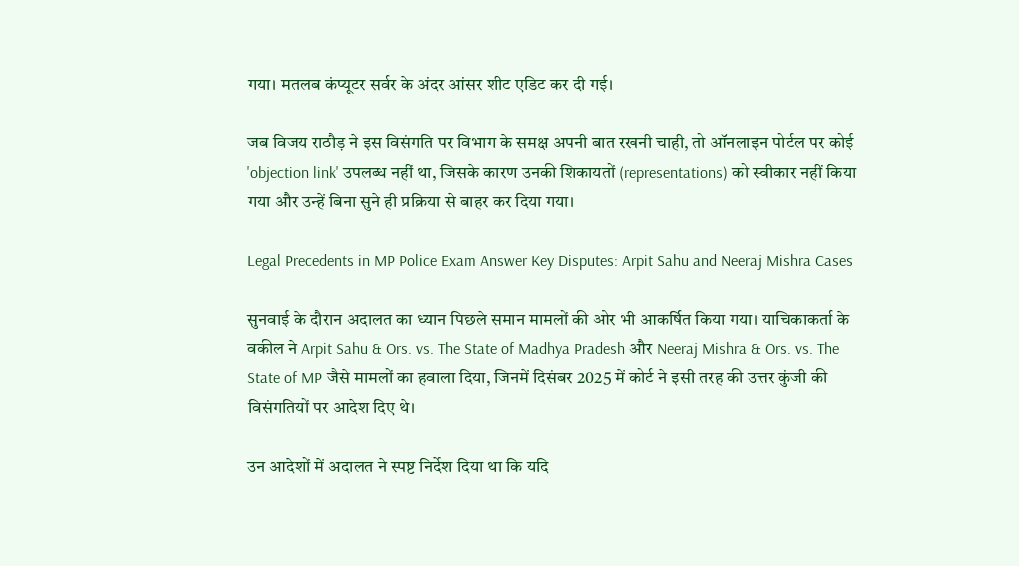गया। मतलब कंप्यूटर सर्वर के अंदर आंसर शीट एडिट कर दी गई।

जब विजय राठौड़ ने इस विसंगति पर विभाग के समक्ष अपनी बात रखनी चाही, तो ऑनलाइन पोर्टल पर कोई 'objection link' उपलब्ध नहीं था, जिसके कारण उनकी शिकायतों (representations) को स्वीकार नहीं किया गया और उन्हें बिना सुने ही प्रक्रिया से बाहर कर दिया गया।

Legal Precedents in MP Police Exam Answer Key Disputes: Arpit Sahu and Neeraj Mishra Cases

सुनवाई के दौरान अदालत का ध्यान पिछले समान मामलों की ओर भी आकर्षित किया गया। याचिकाकर्ता के वकील ने Arpit Sahu & Ors. vs. The State of Madhya Pradesh और Neeraj Mishra & Ors. vs. The State of MP जैसे मामलों का हवाला दिया, जिनमें दिसंबर 2025 में कोर्ट ने इसी तरह की उत्तर कुंजी की विसंगतियों पर आदेश दिए थे।

उन आदेशों में अदालत ने स्पष्ट निर्देश दिया था कि यदि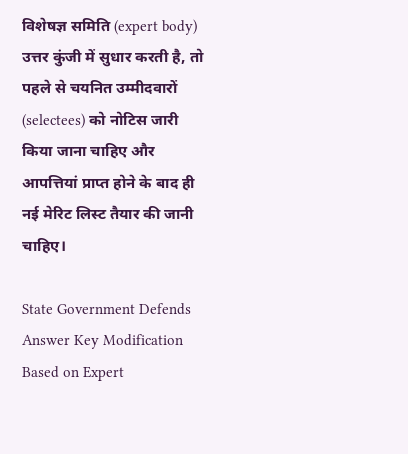विशेषज्ञ समिति (expert body) उत्तर कुंजी में सुधार करती है, तो पहले से चयनित उम्मीदवारों (selectees) को नोटिस जारी किया जाना चाहिए और आपत्तियां प्राप्त होने के बाद ही नई मेरिट लिस्ट तैयार की जानी चाहिए।

State Government Defends Answer Key Modification Based on Expert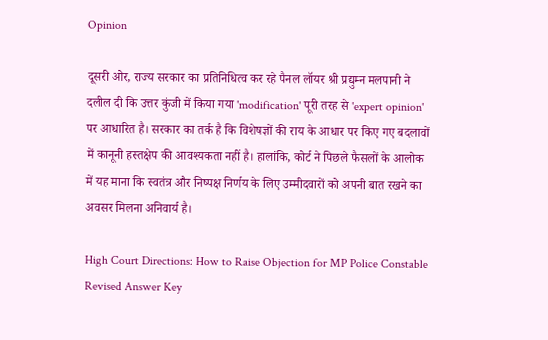Opinion

दूसरी ओर, राज्य सरकार का प्रतिनिधित्व कर रहे पैनल लॉयर श्री प्रद्युम्न मलपानी ने दलील दी कि उत्तर कुंजी में किया गया 'modification' पूरी तरह से 'expert opinion' पर आधारित है। सरकार का तर्क है कि विशेषज्ञों की राय के आधार पर किए गए बदलावों में कानूनी हस्तक्षेप की आवश्यकता नहीं है। हालांकि, कोर्ट ने पिछले फैसलों के आलोक में यह माना कि स्वतंत्र और निष्पक्ष निर्णय के लिए उम्मीदवारों को अपनी बात रखने का अवसर मिलना अनिवार्य है।

High Court Directions: How to Raise Objection for MP Police Constable Revised Answer Key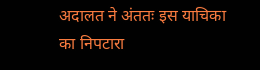अदालत ने अंततः इस याचिका का निपटारा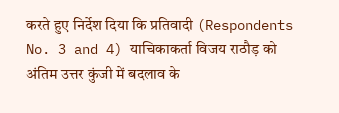करते हुए निर्देश दिया कि प्रतिवादी (Respondents No. 3 and 4) याचिकाकर्ता विजय राठौड़ को अंतिम उत्तर कुंजी में बदलाव के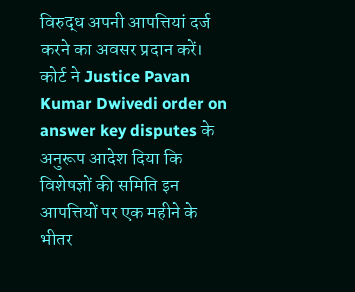विरुद्ध अपनी आपत्तियां दर्ज करने का अवसर प्रदान करें। कोर्ट ने Justice Pavan Kumar Dwivedi order on answer key disputes के अनुरूप आदेश दिया कि विशेषज्ञों की समिति इन आपत्तियों पर एक महीने के भीतर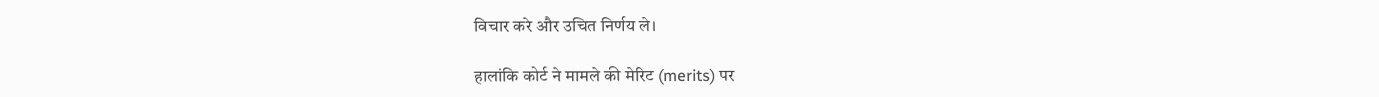विचार करे और उचित निर्णय ले।

हालांकि कोर्ट ने मामले की मेरिट (merits) पर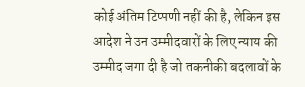कोई अंतिम टिप्पणी नहीं की है, लेकिन इस आदेश ने उन उम्मीदवारों के लिए न्याय की उम्मीद जगा दी है जो तकनीकी बदलावों के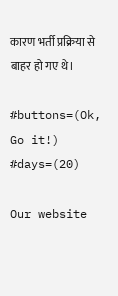कारण भर्ती प्रक्रिया से बाहर हो गए थे।

#buttons=(Ok, Go it!) #days=(20)

Our website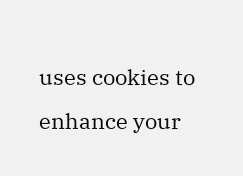uses cookies to enhance your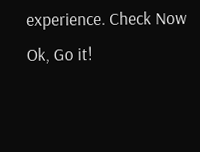experience. Check Now
Ok, Go it!